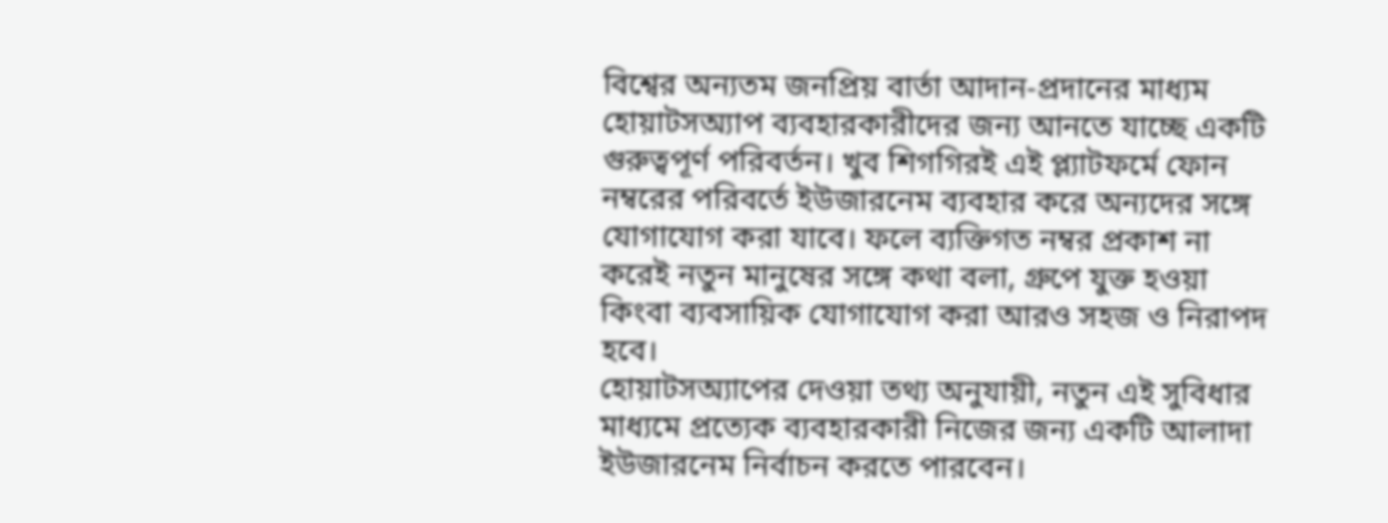বিশ্বের অন্যতম জনপ্রিয় বার্তা আদান-প্রদানের মাধ্যম হোয়াটসঅ্যাপ ব্যবহারকারীদের জন্য আনতে যাচ্ছে একটি গুরুত্বপূর্ণ পরিবর্তন। খুব শিগগিরই এই প্ল্যাটফর্মে ফোন নম্বরের পরিবর্তে ইউজারনেম ব্যবহার করে অন্যদের সঙ্গে যোগাযোগ করা যাবে। ফলে ব্যক্তিগত নম্বর প্রকাশ না করেই নতুন মানুষের সঙ্গে কথা বলা, গ্রুপে যুক্ত হওয়া কিংবা ব্যবসায়িক যোগাযোগ করা আরও সহজ ও নিরাপদ হবে।
হোয়াটসঅ্যাপের দেওয়া তথ্য অনুযায়ী, নতুন এই সুবিধার মাধ্যমে প্রত্যেক ব্যবহারকারী নিজের জন্য একটি আলাদা ইউজারনেম নির্বাচন করতে পারবেন।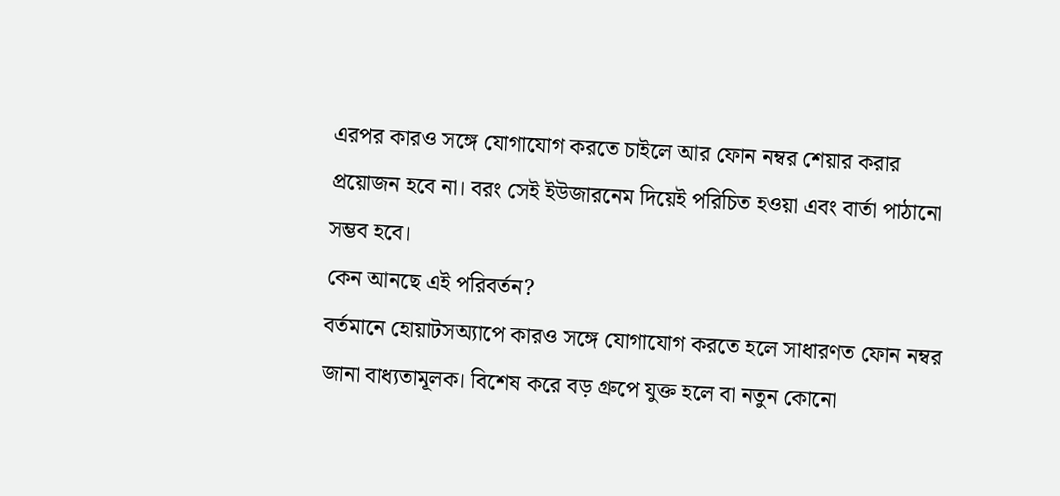এরপর কারও সঙ্গে যোগাযোগ করতে চাইলে আর ফোন নম্বর শেয়ার করার প্রয়োজন হবে না। বরং সেই ইউজারনেম দিয়েই পরিচিত হওয়া এবং বার্তা পাঠানো সম্ভব হবে।
কেন আনছে এই পরিবর্তন?
বর্তমানে হোয়াটসঅ্যাপে কারও সঙ্গে যোগাযোগ করতে হলে সাধারণত ফোন নম্বর জানা বাধ্যতামূলক। বিশেষ করে বড় গ্রুপে যুক্ত হলে বা নতুন কোনো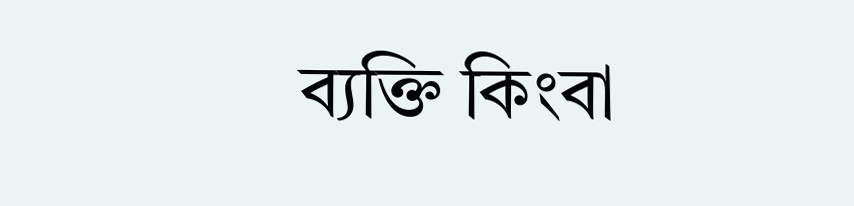ব্যক্তি কিংবা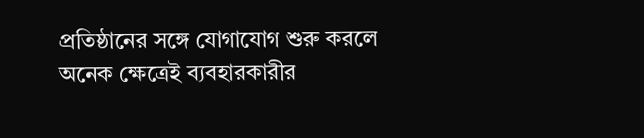প্রতিষ্ঠানের সঙ্গে যোগাযোগ শুরু করলে অনেক ক্ষেত্রেই ব্যবহারকারীর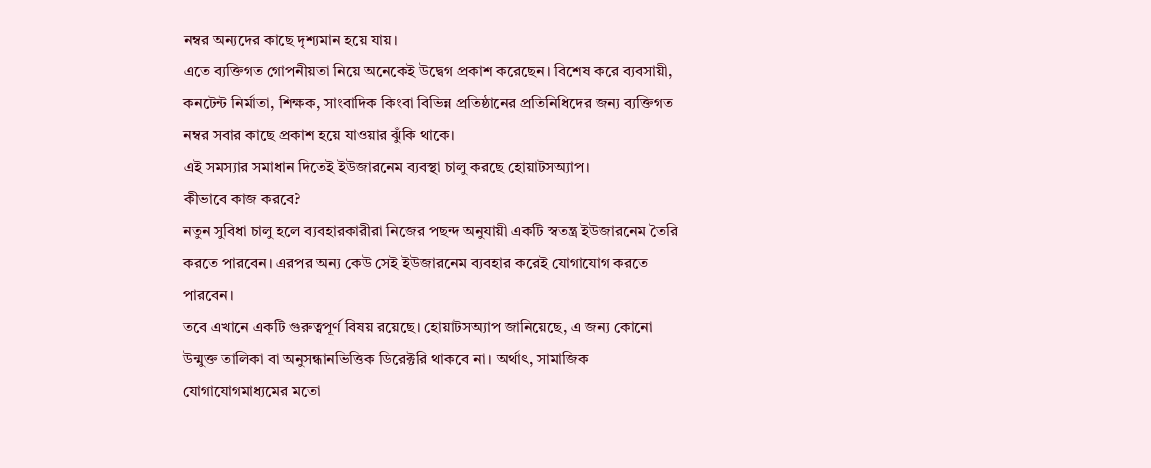নম্বর অন্যদের কাছে দৃশ্যমান হয়ে যায়।
এতে ব্যক্তিগত গোপনীয়তা নিয়ে অনেকেই উদ্বেগ প্রকাশ করেছেন। বিশেষ করে ব্যবসায়ী, কনটেন্ট নির্মাতা, শিক্ষক, সাংবাদিক কিংবা বিভিন্ন প্রতিষ্ঠানের প্রতিনিধিদের জন্য ব্যক্তিগত নম্বর সবার কাছে প্রকাশ হয়ে যাওয়ার ঝুঁকি থাকে।
এই সমস্যার সমাধান দিতেই ইউজারনেম ব্যবস্থা চালু করছে হোয়াটসঅ্যাপ।
কীভাবে কাজ করবে?
নতুন সুবিধা চালু হলে ব্যবহারকারীরা নিজের পছন্দ অনুযায়ী একটি স্বতন্ত্র ইউজারনেম তৈরি করতে পারবেন। এরপর অন্য কেউ সেই ইউজারনেম ব্যবহার করেই যোগাযোগ করতে পারবেন।
তবে এখানে একটি গুরুত্বপূর্ণ বিষয় রয়েছে। হোয়াটসঅ্যাপ জানিয়েছে, এ জন্য কোনো উন্মুক্ত তালিকা বা অনুসন্ধানভিত্তিক ডিরেক্টরি থাকবে না। অর্থাৎ, সামাজিক যোগাযোগমাধ্যমের মতো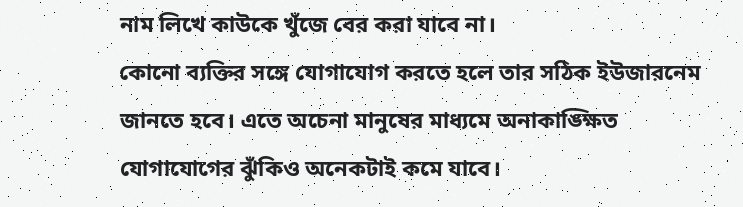নাম লিখে কাউকে খুঁজে বের করা যাবে না।
কোনো ব্যক্তির সঙ্গে যোগাযোগ করতে হলে তার সঠিক ইউজারনেম জানতে হবে। এতে অচেনা মানুষের মাধ্যমে অনাকাঙ্ক্ষিত যোগাযোগের ঝুঁকিও অনেকটাই কমে যাবে।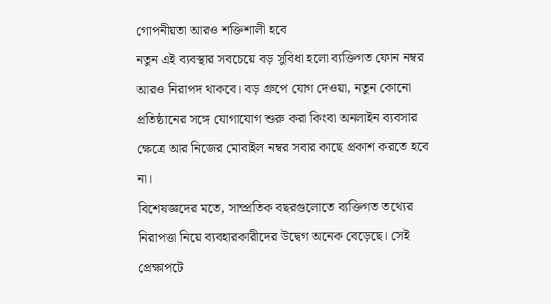গোপনীয়তা আরও শক্তিশালী হবে
নতুন এই ব্যবস্থার সবচেয়ে বড় সুবিধা হলো ব্যক্তিগত ফোন নম্বর আরও নিরাপদ থাকবে। বড় গ্রুপে যোগ দেওয়া, নতুন কোনো প্রতিষ্ঠানের সঙ্গে যোগাযোগ শুরু করা কিংবা অনলাইন ব্যবসার ক্ষেত্রে আর নিজের মোবাইল নম্বর সবার কাছে প্রকাশ করতে হবে না।
বিশেষজ্ঞদের মতে, সাম্প্রতিক বছরগুলোতে ব্যক্তিগত তথ্যের নিরাপত্তা নিয়ে ব্যবহারকারীদের উদ্বেগ অনেক বেড়েছে। সেই প্রেক্ষাপটে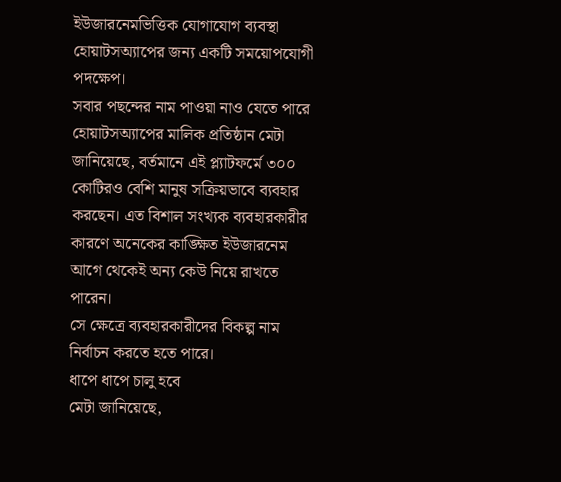ইউজারনেমভিত্তিক যোগাযোগ ব্যবস্থা হোয়াটসঅ্যাপের জন্য একটি সময়োপযোগী পদক্ষেপ।
সবার পছন্দের নাম পাওয়া নাও যেতে পারে
হোয়াটসঅ্যাপের মালিক প্রতিষ্ঠান মেটা জানিয়েছে, বর্তমানে এই প্ল্যাটফর্মে ৩০০ কোটিরও বেশি মানুষ সক্রিয়ভাবে ব্যবহার করছেন। এত বিশাল সংখ্যক ব্যবহারকারীর কারণে অনেকের কাঙ্ক্ষিত ইউজারনেম আগে থেকেই অন্য কেউ নিয়ে রাখতে পারেন।
সে ক্ষেত্রে ব্যবহারকারীদের বিকল্প নাম নির্বাচন করতে হতে পারে।
ধাপে ধাপে চালু হবে
মেটা জানিয়েছে,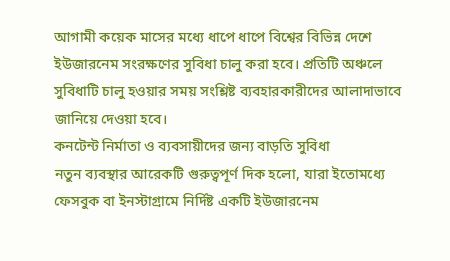আগামী কয়েক মাসের মধ্যে ধাপে ধাপে বিশ্বের বিভিন্ন দেশে ইউজারনেম সংরক্ষণের সুবিধা চালু করা হবে। প্রতিটি অঞ্চলে সুবিধাটি চালু হওয়ার সময় সংশ্লিষ্ট ব্যবহারকারীদের আলাদাভাবে জানিয়ে দেওয়া হবে।
কনটেন্ট নির্মাতা ও ব্যবসায়ীদের জন্য বাড়তি সুবিধা
নতুন ব্যবস্থার আরেকটি গুরুত্বপূর্ণ দিক হলো, যারা ইতোমধ্যে ফেসবুক বা ইনস্টাগ্রামে নির্দিষ্ট একটি ইউজারনেম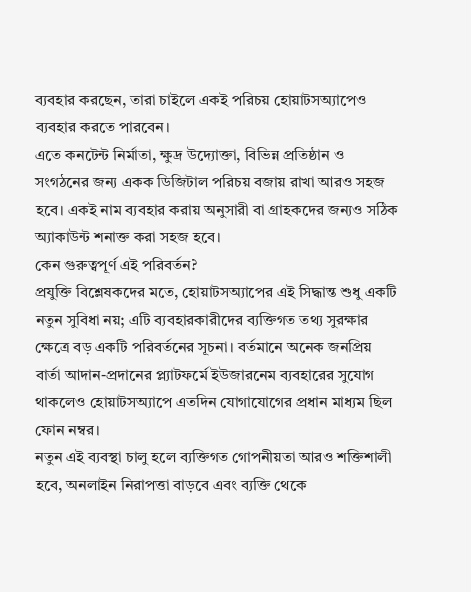ব্যবহার করছেন, তারা চাইলে একই পরিচয় হোয়াটসঅ্যাপেও ব্যবহার করতে পারবেন।
এতে কনটেন্ট নির্মাতা, ক্ষুদ্র উদ্যোক্তা, বিভিন্ন প্রতিষ্ঠান ও সংগঠনের জন্য একক ডিজিটাল পরিচয় বজায় রাখা আরও সহজ হবে। একই নাম ব্যবহার করায় অনুসারী বা গ্রাহকদের জন্যও সঠিক অ্যাকাউন্ট শনাক্ত করা সহজ হবে।
কেন গুরুত্বপূর্ণ এই পরিবর্তন?
প্রযুক্তি বিশ্লেষকদের মতে, হোয়াটসঅ্যাপের এই সিদ্ধান্ত শুধু একটি নতুন সুবিধা নয়; এটি ব্যবহারকারীদের ব্যক্তিগত তথ্য সুরক্ষার ক্ষেত্রে বড় একটি পরিবর্তনের সূচনা। বর্তমানে অনেক জনপ্রিয় বার্তা আদান-প্রদানের প্ল্যাটফর্মে ইউজারনেম ব্যবহারের সুযোগ থাকলেও হোয়াটসঅ্যাপে এতদিন যোগাযোগের প্রধান মাধ্যম ছিল ফোন নম্বর।
নতুন এই ব্যবস্থা চালু হলে ব্যক্তিগত গোপনীয়তা আরও শক্তিশালী হবে, অনলাইন নিরাপত্তা বাড়বে এবং ব্যক্তি থেকে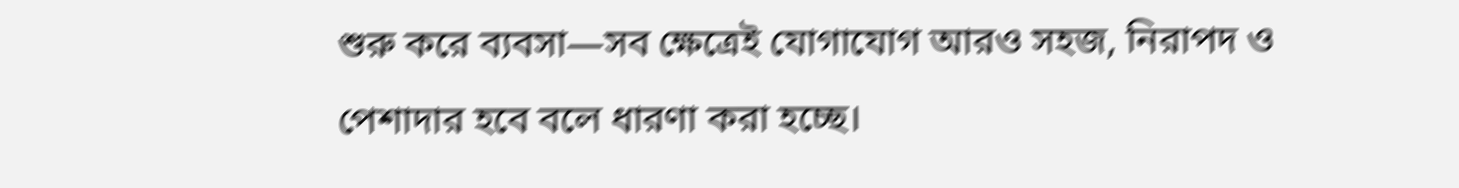শুরু করে ব্যবসা—সব ক্ষেত্রেই যোগাযোগ আরও সহজ, নিরাপদ ও পেশাদার হবে বলে ধারণা করা হচ্ছে।